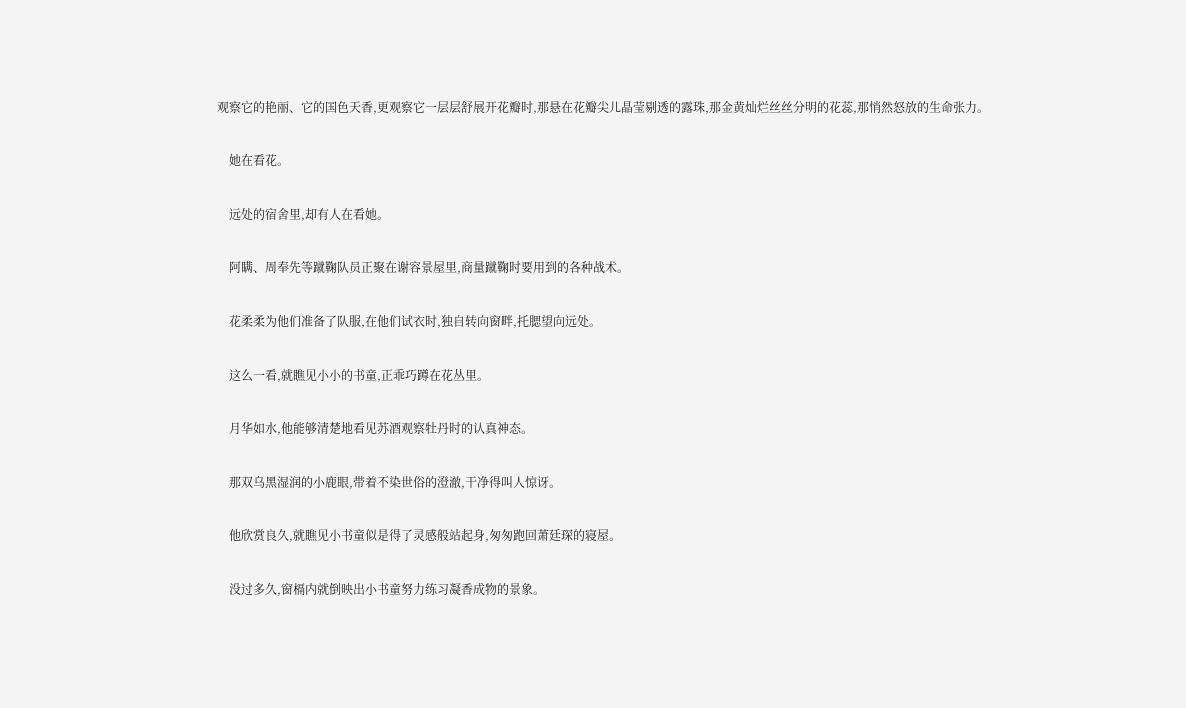观察它的艳丽、它的国色天香,更观察它一层层舒展开花瓣时,那悬在花瓣尖儿晶莹剔透的露珠,那金黄灿烂丝丝分明的花蕊,那悄然怒放的生命张力。

    她在看花。

    远处的宿舍里,却有人在看她。

    阿瞒、周奉先等蹴鞠队员正聚在谢容景屋里,商量蹴鞠时要用到的各种战术。

    花柔柔为他们准备了队服,在他们试衣时,独自转向窗畔,托腮望向远处。

    这么一看,就瞧见小小的书童,正乖巧蹲在花丛里。

    月华如水,他能够清楚地看见苏酒观察牡丹时的认真神态。

    那双乌黑湿润的小鹿眼,带着不染世俗的澄澈,干净得叫人惊讶。

    他欣赏良久,就瞧见小书童似是得了灵感般站起身,匆匆跑回萧廷琛的寝屋。

    没过多久,窗槅内就倒映出小书童努力练习凝香成物的景象。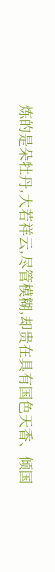炼的是朵牡丹,大若祥云,尽管模糊,却贵在具有国色天香、倾国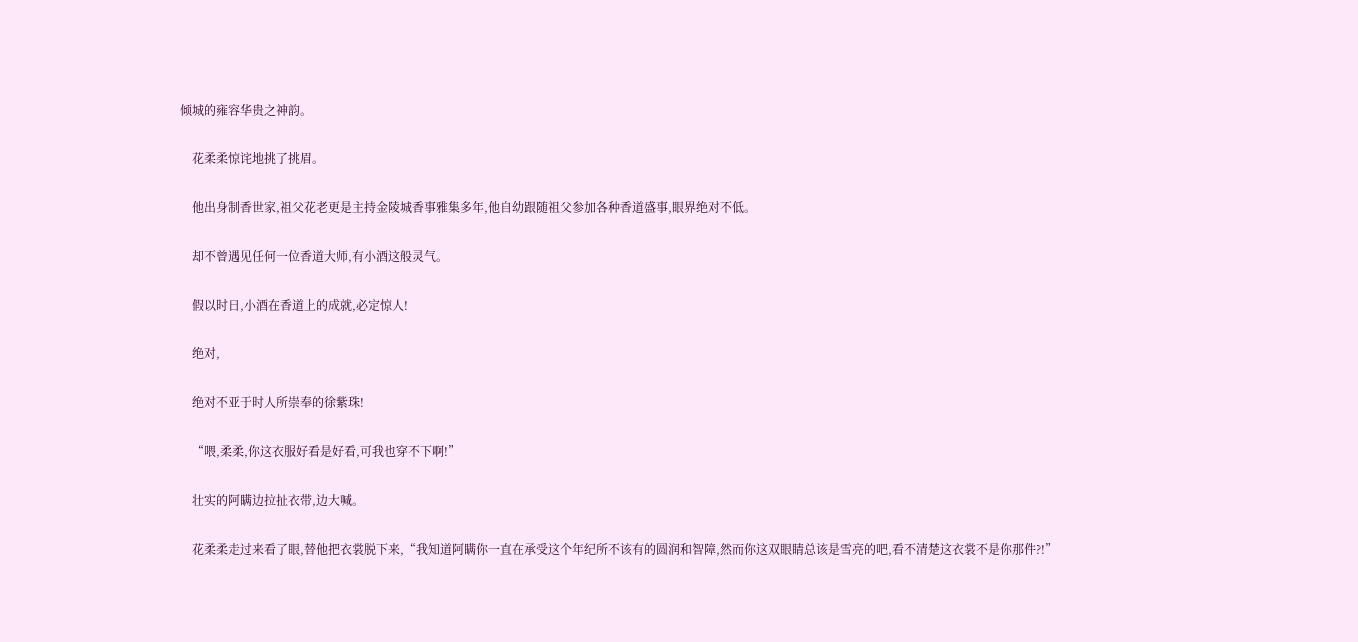倾城的雍容华贵之神韵。

    花柔柔惊诧地挑了挑眉。

    他出身制香世家,祖父花老更是主持金陵城香事雅集多年,他自幼跟随祖父参加各种香道盛事,眼界绝对不低。

    却不曾遇见任何一位香道大师,有小酒这般灵气。

    假以时日,小酒在香道上的成就,必定惊人!

    绝对,

    绝对不亚于时人所崇奉的徐紫珠!

    “喂,柔柔,你这衣服好看是好看,可我也穿不下啊!”

    壮实的阿瞒边拉扯衣带,边大喊。

    花柔柔走过来看了眼,替他把衣裳脱下来,“我知道阿瞒你一直在承受这个年纪所不该有的圆润和智障,然而你这双眼睛总该是雪亮的吧,看不清楚这衣裳不是你那件?!”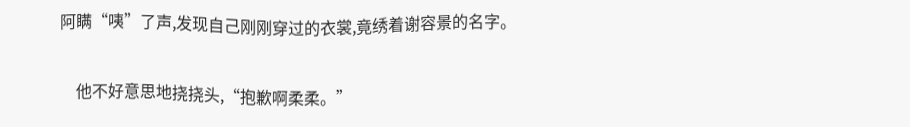阿瞒“咦”了声,发现自己刚刚穿过的衣裳,竟绣着谢容景的名字。

    他不好意思地挠挠头,“抱歉啊柔柔。”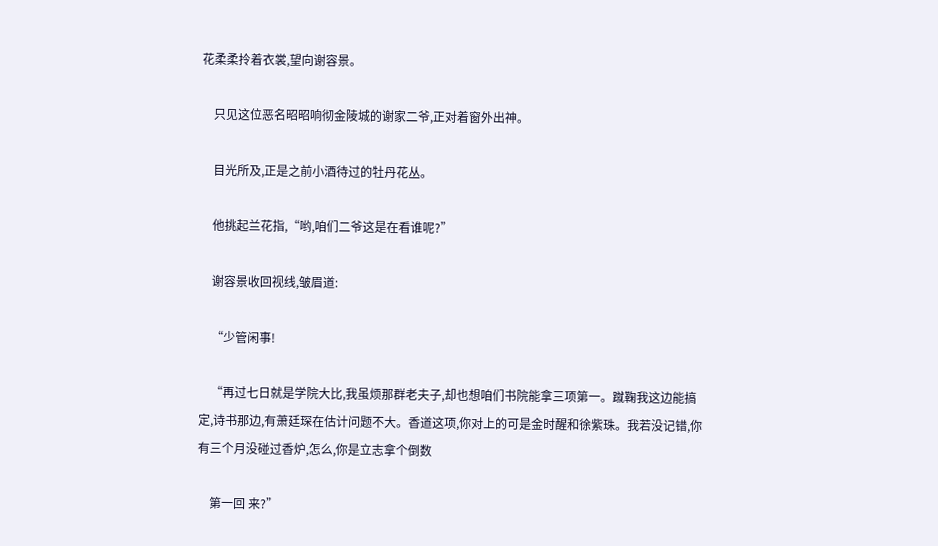花柔柔拎着衣裳,望向谢容景。

    只见这位恶名昭昭响彻金陵城的谢家二爷,正对着窗外出神。

    目光所及,正是之前小酒待过的牡丹花丛。

    他挑起兰花指,“哟,咱们二爷这是在看谁呢?”

    谢容景收回视线,皱眉道:

    “少管闲事!

    “再过七日就是学院大比,我虽烦那群老夫子,却也想咱们书院能拿三项第一。蹴鞠我这边能搞定,诗书那边,有萧廷琛在估计问题不大。香道这项,你对上的可是金时醒和徐紫珠。我若没记错,你有三个月没碰过香炉,怎么,你是立志拿个倒数

    第一回 来?”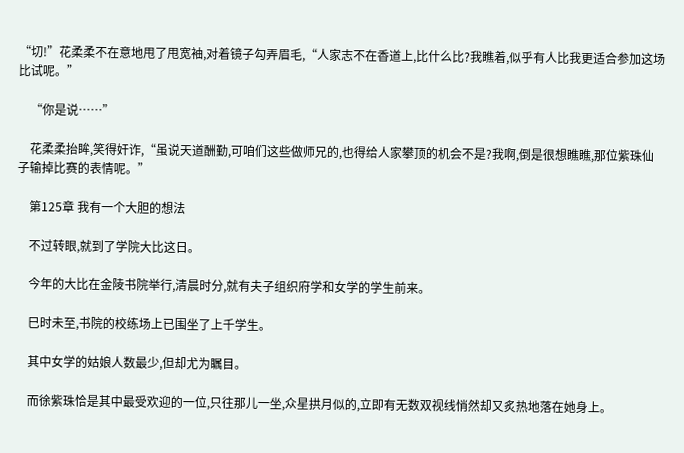“切!”花柔柔不在意地甩了甩宽袖,对着镜子勾弄眉毛,“人家志不在香道上,比什么比?我瞧着,似乎有人比我更适合参加这场比试呢。”

    “你是说……”

    花柔柔抬眸,笑得奸诈,“虽说天道酬勤,可咱们这些做师兄的,也得给人家攀顶的机会不是?我啊,倒是很想瞧瞧,那位紫珠仙子输掉比赛的表情呢。”

    第125章 我有一个大胆的想法

    不过转眼,就到了学院大比这日。

    今年的大比在金陵书院举行,清晨时分,就有夫子组织府学和女学的学生前来。

    巳时未至,书院的校练场上已围坐了上千学生。

    其中女学的姑娘人数最少,但却尤为瞩目。

    而徐紫珠恰是其中最受欢迎的一位,只往那儿一坐,众星拱月似的,立即有无数双视线悄然却又炙热地落在她身上。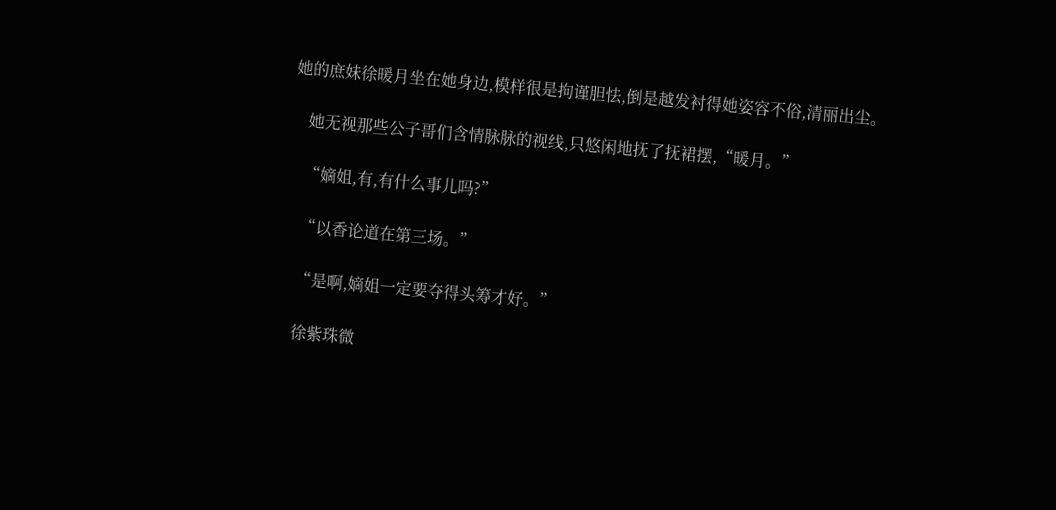她的庶妹徐暖月坐在她身边,模样很是拘谨胆怯,倒是越发衬得她姿容不俗,清丽出尘。

    她无视那些公子哥们含情脉脉的视线,只悠闲地抚了抚裙摆,“暖月。”

    “嫡姐,有,有什么事儿吗?”

    “以香论道在第三场。”

    “是啊,嫡姐一定要夺得头筹才好。”

    徐紫珠微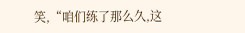笑,“咱们练了那么久,这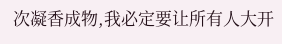次凝香成物,我必定要让所有人大开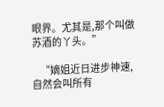眼界。尤其是,那个叫做苏酒的丫头。”

    “嫡姐近日进步神速,自然会叫所有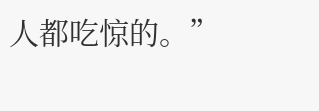人都吃惊的。”